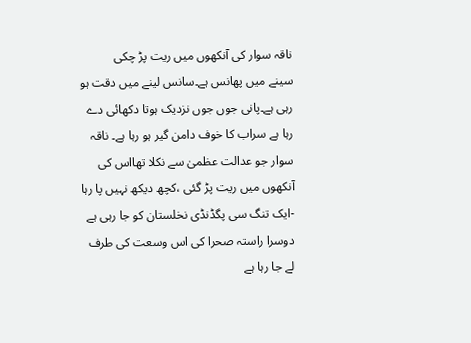ناقہ سوار کی آنکھوں میں ریت پڑ چکی
سینے میں پھانس ہے۔سانس لینے میں دقت ہو رہی ہے۔پانی جوں جوں نزدیک ہوتا دکھائی دے رہا ہے سراب کا خوف دامن گیر ہو رہا ہے۔ ناقہ سوار جو عدالت عظمیٰ سے نکلا تھااس کی آنکھوں میں ریت پڑ گئی ،کچھ دیکھ نہیں پا رہا -ایک تنگ سی پگڈنڈی نخلستان کو جا رہی ہے دوسرا راستہ صحرا کی اس وسعت کی طرف لے جا رہا ہے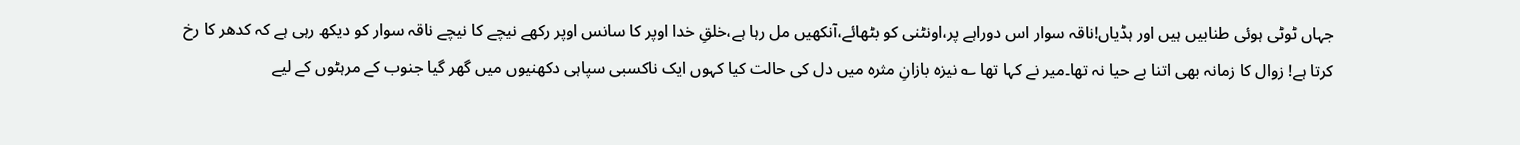جہاں ٹوٹی ہوئی طنابیں ہیں اور ہڈیاں!ناقہ سوار اس دوراہے پر،اونٹنی کو بٹھائے،آنکھیں مل رہا ہے،خلقِ خدا اوپر کا سانس اوپر رکھے نیچے کا نیچے ناقہ سوار کو دیکھ رہی ہے کہ کدھر کا رخ کرتا ہے! زوال کا زمانہ بھی اتنا بے حیا نہ تھا۔میر نے کہا تھا ؎ نیزہ بازانِ مثرہ میں دل کی حالت کیا کہوں ایک ناکسبی سپاہی دکھنیوں میں گھر گیا جنوب کے مرہٹوں کے لیے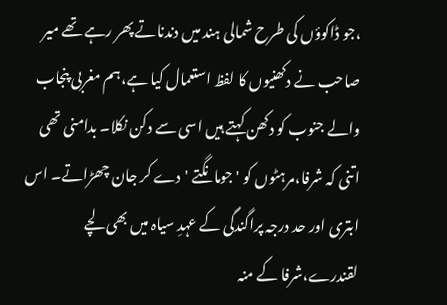،جو ڈاکوؤں کی طرح شمالی ہند میں دندناتے پھر رہے تھے میر صاحب نے دکھنیوں کا لفظ استعمال کیا ہے،ہم مغربی پنجاب والے جنوب کو دکھن کہتے ہیں اسی سے دکن نکلا۔ بدامنی تھی اتنی کہ شرفا،مرہٹوں کو 'جومانگتے 'دے کر جان چھڑاتے۔ اس ابتری اور حد درجہ پراگندگی کے عہدِ سیاہ میں بھی لچے لقندرے،شرفا کے منہ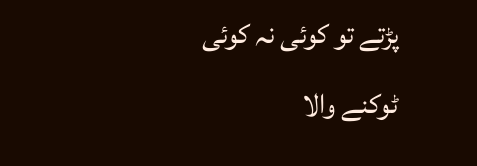پڑتے تو کوئی نہ کوئی ٹوکنے والا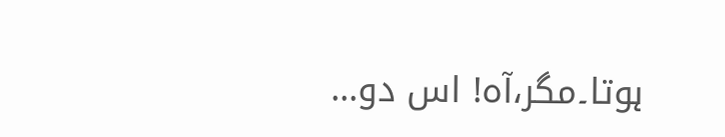ہوتا۔مگر،آہ! اس دو...